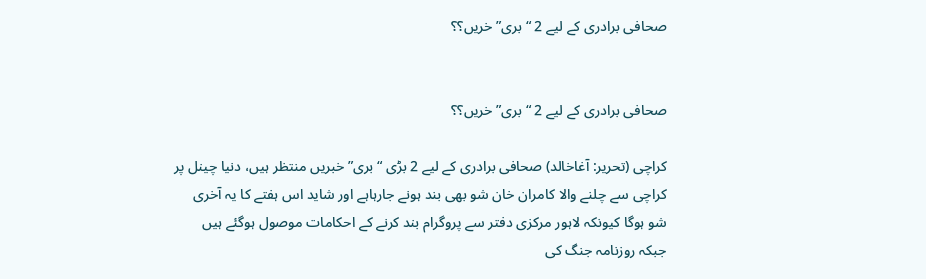صحافی برادری کے لیے 2 “بری” خریں؟؟


صحافی برادری کے لیے 2 “بری” خریں؟؟

کراچی (تحریر: آغاخالد) صحافی برادری کے لیے 2 بڑی “بری” خبریں منتظر ہیں، دنیا چینل پر کراچی سے چلنے والا کامران خان شو بھی بند ہونے جارہاہے اور شاید اس ہفتے کا یہ آخری شو ہوگا کیونکہ لاہور مرکزی دفتر سے پروگرام بند کرنے کے احکامات موصول ہوگئے ہیں جبکہ روزنامہ جنگ کی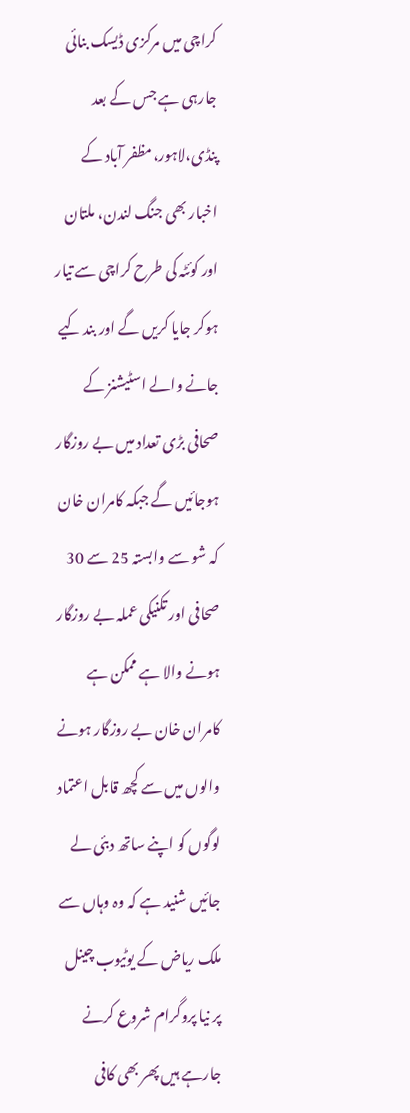کراچی میں مرکزی ڈیسک بنائی جارہی ہے جس کے بعد پنڈی،لاہور،مظفر آباد کے اخبار بھی جنگ لندن، ملتان اور کوئٹہ کی طرح کراچی سے تیار ہوکر جایا کریں گے اور بند کیے جانے والے اسٹیشنز کے صحافی بڑی تعداد میں بے روزگار ہوجائیں گے جبکہ کامران خان کہ شو سے وابستہ 25 سے 30 صحافی اور تکنیکی عملہ بے روزگار ہونے والا ہے ممکن ہے کامران خان بے روزگار ہونے والوں میں سے کچھ قابل اعتماد لوگوں کو اپنے ساتھ دبئی لے جائیں شنید ہے کہ وہ وہاں سے ملک ریاض کے یوٹیوب چینل پر نیا پروگرام شروع کرنے جارہے ہیں پھر بھی کافی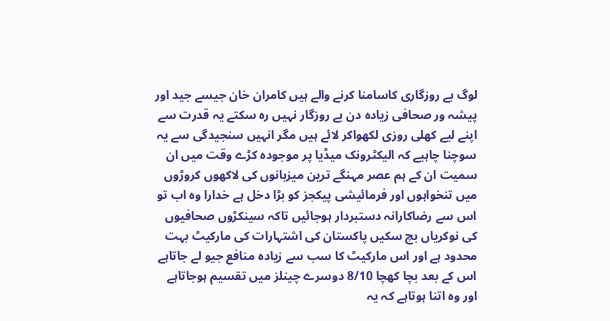لوگ بے روزگاری کاسامنا کرنے والے ہیں کامران خان جیسے جید اور پیشہ ور صحافی زیادہ دن بے روزگار نہیں رہ سکتے یہ قدرت سے اپنے لیے کھلی روزی لکھواکر لائے ہیں مگر انہیں سنجیدگی سے یہ سوچنا چاہیے کہ الیکٹرونک میڈیا پر موجودہ کڑے وقت میں ان سمیت ان کے ہم عصر مہنگے ترین میزبانوں کی لاکھوں کروڑوں میں تنخواہوں اور فرمائیشی پیکجز کو بڑا دخل ہے خدارا وہ اب تو اس سے رضاکارانہ دستبردار ہوجائیں تاکہ سینکڑوں صحافیوں کی نوکریاں بچ سکیں پاکستان کی اشتہارات کی مارکیٹ بہت محدود ہے اور اس مارکیٹ کا سب سے زیادہ منافع جیو لے جاتاہے اس کے بعد بچا کھچا 8/10 دوسرے چینلز میں تقسیم ہوجاتاہے اور وہ اتنا ہوتاہے کہ یہ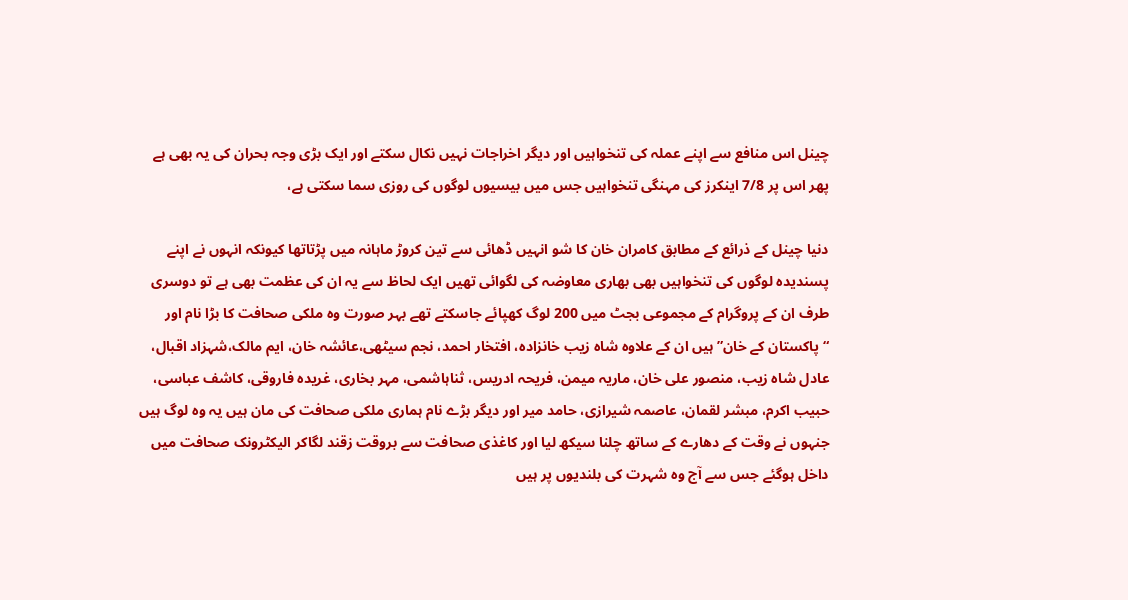چینل اس منافع سے اپنے عملہ کی تنخواہیں اور دیگر اخراجات نہیں نکال سکتے اور ایک بڑی وجہ بحران کی یہ بھی ہے پھر اس پر 7/8 اینکرز کی مہنگی تنخواہیں جس میں بیسیوں لوگوں کی روزی سما سکتی ہے،

دنیا چینل کے ذرائع کے مطابق کامران خان کا شو انہیں ڈھائی سے تین کروڑ ماہانہ میں پڑتاتھا کیونکہ انہوں نے اپنے پسندیدہ لوگوں کی تنخواہیں بھی بھاری معاوضہ کی لگوائی تھیں ایک لحاظ سے یہ ان کی عظمت بھی ہے تو دوسری طرف ان کے پروگرام کے مجموعی بجٹ میں 200 لوگ کھپائے جاسکتے تھے بہر صورت وہ ملکی صحافت کا بڑا نام اور “پاکستان کے خان” ہیں ان کے علاوہ شاہ زیب خانزادہ، افتخار احمد، نجم سیٹھی،عائشہ خان، ایم مالک،شہزاد اقبال، عادل شاہ زیب، منصور علی خان، ماریہ میمن، فریحہ ادریس، ثناہاشمی، مہر بخاری، غریدہ فاروقی، کاشف عباسی، حبیب اکرم، مبشر لقمان، عاصمہ شیرازی، حامد میر اور دیگر بڑے نام ہماری ملکی صحافت کی مان ہیں یہ وہ لوگ ہیں جنہوں نے وقت کے دھارے کے ساتھ چلنا سیکھ لیا اور کاغذی صحافت سے بروقت زقند لگاکر الیکٹرونک صحافت میں داخل ہوگئے جس سے آج وہ شہرت کی بلندیوں پر ہیں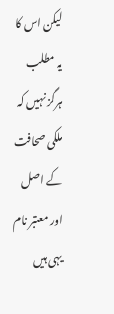لیکن اس کا یہ مطلب ہرگز نہیں کہ ملکی صحافت کے اصل اور معتبر نام یہی ہیں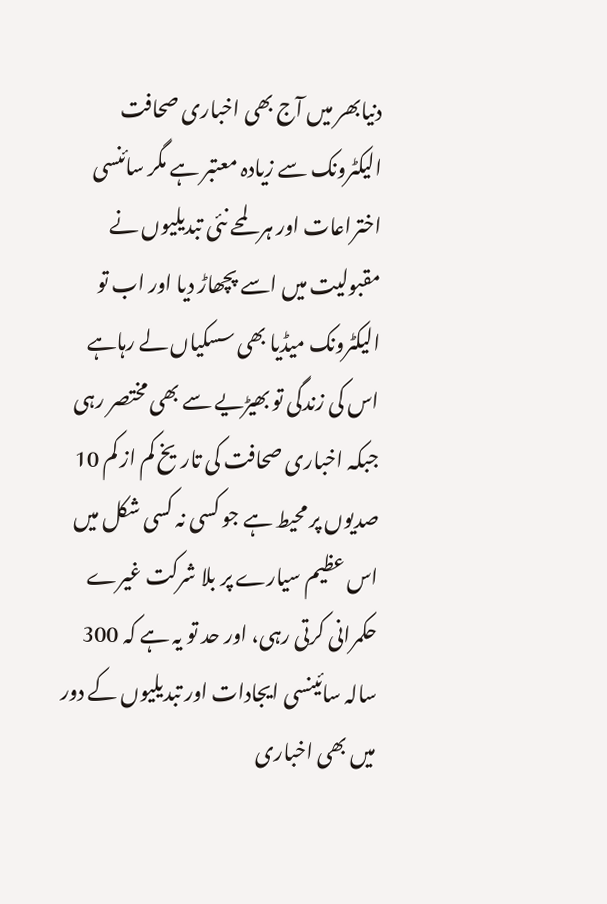دنیابھر میں آج بھی اخباری صحافت الیکٹرونک سے زیادہ معتبر ہے مگر سائنسی اختراعات اور ہر لمحے نئی تبدیلیوں نے مقبولیت میں اسے پچھاڑ دیا اور اب تو الیکٹرونک میڈیا بھی سسکیاں لے رہاہے اس کی زندگی تو بھیڑیے سے بھی مختصر رہی جبکہ اخباری صحافت کی تاریخ کم از کم 10 صدیوں پر محیط ہے جو کسی نہ کسی شکل میں اس عظیم سیارے پر بلا شرکت غیرے حکمرانی کرتی رہی، اور حد تو یہ ہے کہ 300 سالہ سائینسی ایجادات اور تبدیلیوں کے دور میں بھی اخباری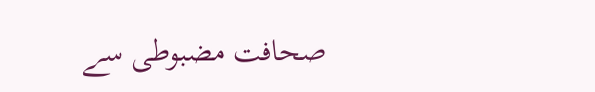صحافت مضبوطی سے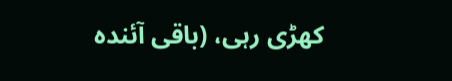کھڑی رہی، (باقی آئندہ